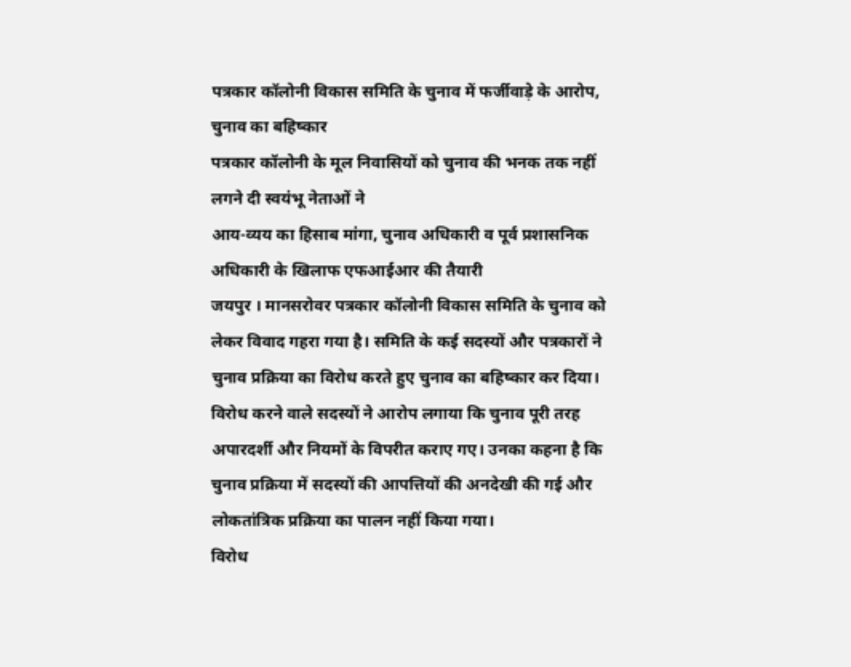पत्रकार कॉलोनी विकास समिति के चुनाव में फर्जीवाड़े के आरोप, चुनाव का बहिष्कार
पत्रकार कॉलोनी के मूल निवासियों को चुनाव की भनक तक नहीं लगने दी स्वयंभू नेताओं ने
आय-व्यय का हिसाब मांगा, चुनाव अधिकारी व पूर्व प्रशासनिक अधिकारी के खिलाफ एफआईआर की तैयारी
जयपुर । मानसरोवर पत्रकार कॉलोनी विकास समिति के चुनाव को लेकर विवाद गहरा गया है। समिति के कई सदस्यों और पत्रकारों ने चुनाव प्रक्रिया का विरोध करते हुए चुनाव का बहिष्कार कर दिया। विरोध करने वाले सदस्यों ने आरोप लगाया कि चुनाव पूरी तरह अपारदर्शी और नियमों के विपरीत कराए गए। उनका कहना है कि चुनाव प्रक्रिया में सदस्यों की आपत्तियों की अनदेखी की गई और लोकतांत्रिक प्रक्रिया का पालन नहीं किया गया।
विरोध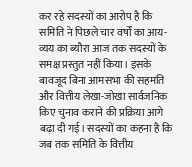कर रहे सदस्यों का आरोप है कि समिति ने पिछले चार वर्षों का आय-व्यय का ब्यौरा आज तक सदस्यों के समक्ष प्रस्तुत नहीं किया। इसके बावजूद बिना आमसभा की सहमति और वित्तीय लेखा-जोखा सार्वजनिक किए चुनाव कराने की प्रक्रिया आगे बढ़ा दी गई। सदस्यों का कहना है कि जब तक समिति के वित्तीय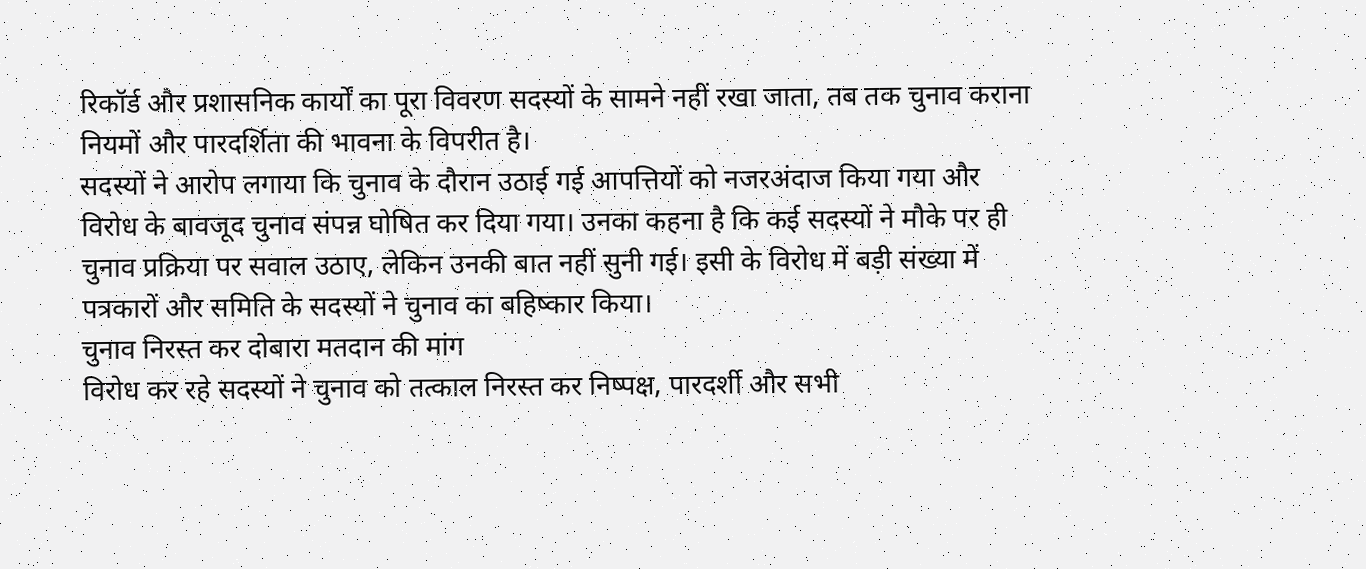रिकॉर्ड और प्रशासनिक कार्यों का पूरा विवरण सदस्यों के सामने नहीं रखा जाता, तब तक चुनाव कराना नियमों और पारदर्शिता की भावना के विपरीत है।
सदस्यों ने आरोप लगाया कि चुनाव के दौरान उठाई गई आपत्तियों को नजरअंदाज किया गया और विरोध के बावजूद चुनाव संपन्न घोषित कर दिया गया। उनका कहना है कि कई सदस्यों ने मौके पर ही चुनाव प्रक्रिया पर सवाल उठाए, लेकिन उनकी बात नहीं सुनी गई। इसी के विरोध में बड़ी संख्या में पत्रकारों और समिति के सदस्यों ने चुनाव का बहिष्कार किया।
चुनाव निरस्त कर दोबारा मतदान की मांग
विरोध कर रहे सदस्यों ने चुनाव को तत्काल निरस्त कर निष्पक्ष, पारदर्शी और सभी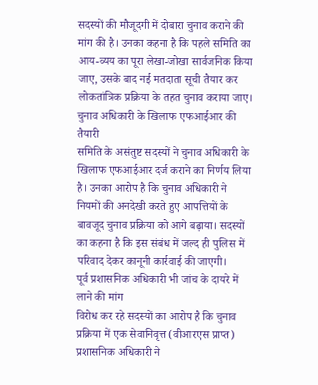सदस्यों की मौजूदगी में दोबारा चुनाव कराने की मांग की है। उनका कहना है कि पहले समिति का आय-व्यय का पूरा लेखा-जोखा सार्वजनिक किया जाए, उसके बाद नई मतदाता सूची तैयार कर लोकतांत्रिक प्रक्रिया के तहत चुनाव कराया जाए।
चुनाव अधिकारी के खिलाफ एफआईआर की तैयारी
समिति के असंतुष्ट सदस्यों ने चुनाव अधिकारी के खिलाफ एफआईआर दर्ज कराने का निर्णय लिया है। उनका आरोप है कि चुनाव अधिकारी ने नियमों की अनदेखी करते हुए आपत्तियों के बावजूद चुनाव प्रक्रिया को आगे बढ़ाया। सदस्यों का कहना है कि इस संबंध में जल्द ही पुलिस में परिवाद देकर कानूनी कार्रवाई की जाएगी।
पूर्व प्रशासनिक अधिकारी भी जांच के दायरे में लाने की मांग
विरोध कर रहे सदस्यों का आरोप है कि चुनाव प्रक्रिया में एक सेवानिवृत्त (वीआरएस प्राप्त) प्रशासनिक अधिकारी ने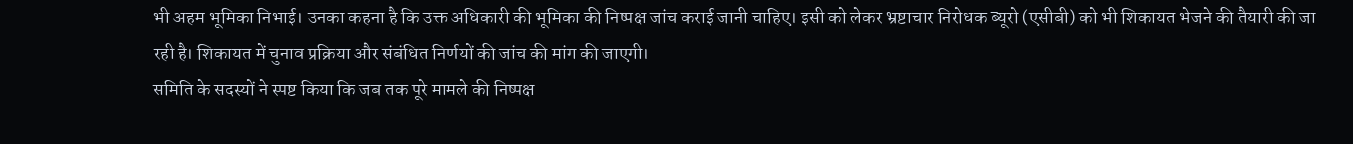भी अहम भूमिका निभाई। उनका कहना है कि उक्त अधिकारी की भूमिका की निष्पक्ष जांच कराई जानी चाहिए। इसी को लेकर भ्रष्टाचार निरोधक ब्यूरो (एसीबी) को भी शिकायत भेजने की तैयारी की जा रही है। शिकायत में चुनाव प्रक्रिया और संबंधित निर्णयों की जांच की मांग की जाएगी।
समिति के सदस्यों ने स्पष्ट किया कि जब तक पूरे मामले की निष्पक्ष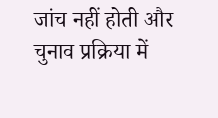जांच नहीं होती और चुनाव प्रक्रिया में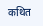कथित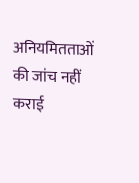अनियमितताओं की जांच नहीं कराई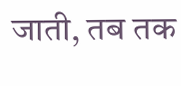जाती, तब तक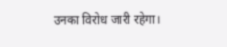उनका विरोध जारी रहेगा।